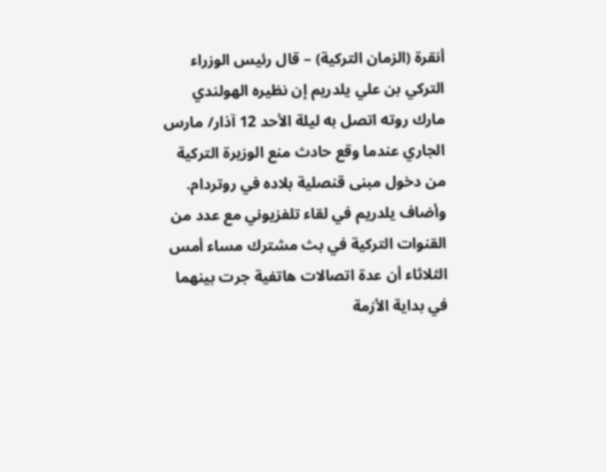أنقرة (الزمان التركية) – قال رئيس الوزراء التركي بن علي يلدريم إن نظيره الهولندي مارك روته اتصل به ليلة الأحد 12 آذار/ مارس الجاري عندما وقع حادث منع الوزيرة التركية من دخول مبنى قنصلية بلاده في روتردام.
وأضاف يلدريم في لقاء تلفزيوني مع عدد من القنوات التركية في بث مشترك مساء أمس الثلاثاء أن عدة اتصالات هاتفية جرت بينهما في بداية الأزمة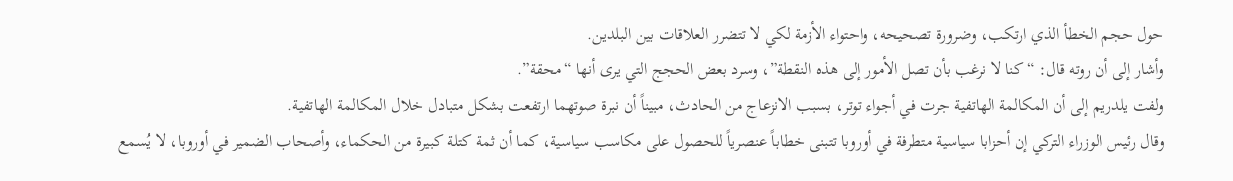حول حجم الخطأ الذي ارتكب، وضرورة تصحيحه، واحتواء الأزمة لكي لا تتضرر العلاقات بين البلدين.
وأشار إلى أن روته قال: “كنا لا نرغب بأن تصل الأمور إلى هذه النقطة”، وسرد بعض الحجج التي يرى أنها “محقة”.
ولفت يلدريم إلى أن المكالمة الهاتفية جرت في أجواء توتر، بسبب الانزعاج من الحادث، مبيناً أن نبرة صوتهما ارتفعت بشكل متبادل خلال المكالمة الهاتفية.
وقال رئيس الوزراء التركي إن أحزابا سياسية متطرفة في أوروبا تتبنى خطاباً عنصرياً للحصول على مكاسب سياسية، كما أن ثمة كتلة كبيرة من الحكماء، وأصحاب الضمير في أوروبا، لا يُسمع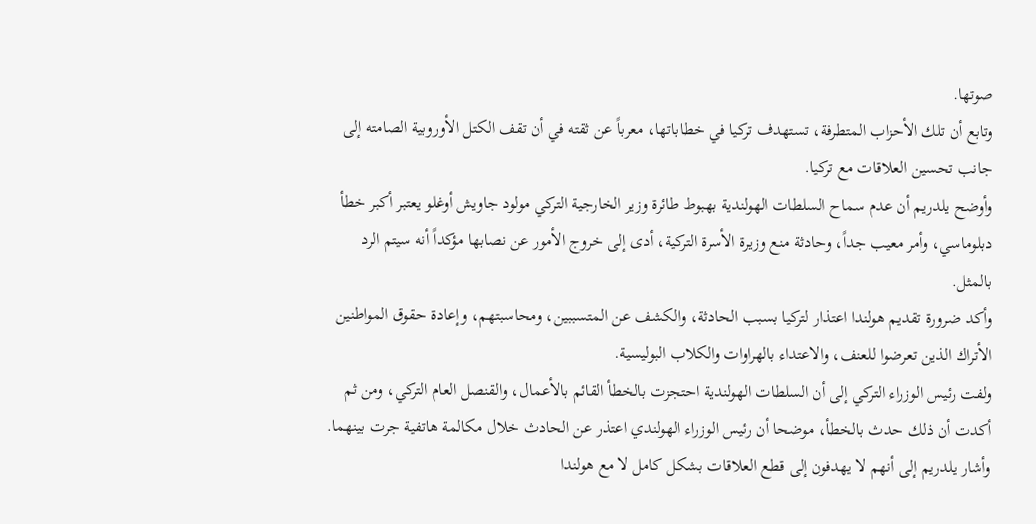صوتها.
وتابع أن تلك الأحزاب المتطرفة، تستهدف تركيا في خطاباتها، معرباً عن ثقته في أن تقف الكتل الأوروبية الصامته إلى جانب تحسين العلاقات مع تركيا.
وأوضح يلدريم أن عدم سماح السلطات الهولندية بهبوط طائرة وزير الخارجية التركي مولود جاويش أوغلو يعتبر أكبر خطأ دبلوماسي، وأمر معيب جداً، وحادثة منع وزيرة الأسرة التركية، أدى إلى خروج الأمور عن نصابها مؤكداً أنه سيتم الرد بالمثل.
وأكد ضرورة تقديم هولندا اعتذار لتركيا بسبب الحادثة، والكشف عن المتسببين، ومحاسبتهم، وإعادة حقوق المواطنين الأتراك الذين تعرضوا للعنف، والاعتداء بالهراوات والكلاب البوليسية.
ولفت رئيس الوزراء التركي إلى أن السلطات الهولندية احتجزت بالخطأ القائم بالأعمال، والقنصل العام التركي، ومن ثم أكدت أن ذلك حدث بالخطأ، موضحا أن رئيس الوزراء الهولندي اعتذر عن الحادث خلال مكالمة هاتفية جرت بينهما.
وأشار يلدريم إلى أنهم لا يهدفون إلى قطع العلاقات بشكل كامل لا مع هولندا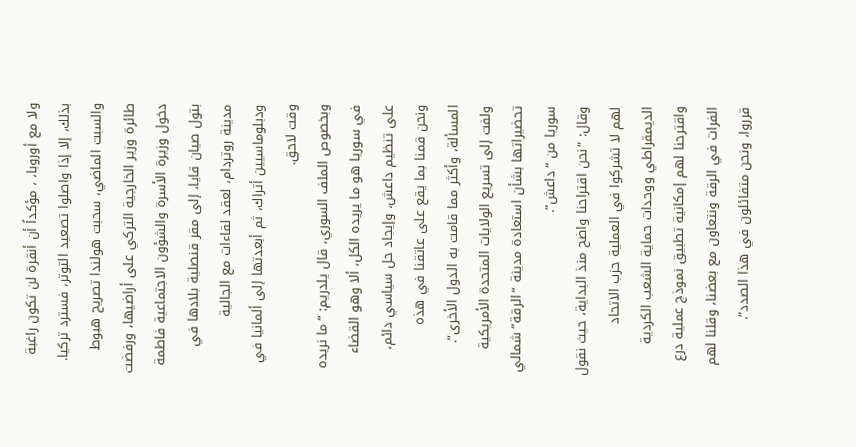ولا مع أوروبا، ، مؤكداً أن أنقرة لن تكون راغبة بذلك، إلا إذا واصلوا تصعيد التوتر، فسترد تركيا.
والسبت الماضي، سحبت هولندا تصريح هبوط طائرة وزير الخارجية التركي على أراضيها، ورفضت دخول وزيرة الأسرة والشؤون الاجتماعية فاطمة بتول صيان قايا، إلى مقر قنصلية بلادها في مدينة روتردام، لعقد لقاءات مع الجالية ودبلوماسيين أتراك، ثم أبعدتها إلى ألمانيا في وقت لاحق.
وبخصوص الملف السوري، قال يلدريم: “ما نريده في سوريا هو ما يريده الكل، ألا وهو القضاء على تنظيم داعش، وإيجاد حل سياسي دائم، ونحن قمنا بما يقع على عاتقنا في هذه المسألة، وأكثر مما قامت به الدول الأخرى”.
ولفت إلى تسريع الولايات المتحدة الأمريكية تحضيراتها بشأن استعادة مدينة “الرقة” شمالي سوريا من “داعش”.
وقال: “نحن اقتراحنا واضح منذ البداية، حيث نقول لهم لا تشركوا في العملية حزب الاتحاد الديمقراطي ووحدات حماية الشعب الكردية واقترحنا لهم إمكانية تطبيق نموذج عملية درع الفرات في الرقة ونتعاون مع بعضنا، وقلنا لهم قرروا، ونحن متفائلون في هذا الصدد”.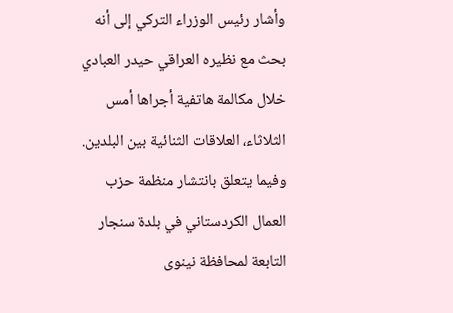وأشار رئيس الوزراء التركي إلى أنه بحث مع نظيره العراقي حيدر العبادي خلال مكالمة هاتفية أجراها أمس الثلاثاء، العلاقات الثنائية بين البلدين.
وفيما يتعلق بانتشار منظمة حزب العمال الكردستاني في بلدة سنجار التابعة لمحافظة نينوى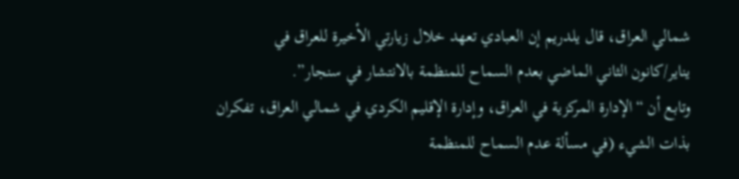شمالي العراق، قال يلدريم إن العبادي تعهد خلال زيارتي الأخيرة للعراق في يناير/كانون الثاني الماضي بعدم السماح للمنظمة بالانتشار في سنجار”.
وتابع أن “الإدارة المركزية في العراق، وإدارة الإقليم الكردي في شمالي العراق، تفكران بذات الشيء (في مسألة عدم السماح للمنظمة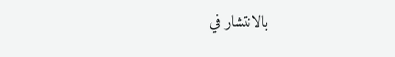بالانتشار في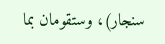سنجار)، وستقومان بما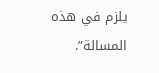يلزم في هذه المسالة”.